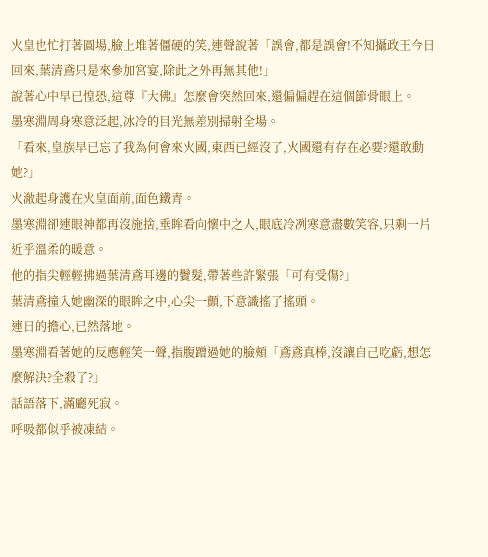火皇也忙打著圓場,臉上堆著僵硬的笑,連聲說著「誤會,都是誤會!不知攝政王今日回來,葉清鳶只是來參加宮宴,除此之外再無其他!」
說著心中早已惶恐,這尊『大佛』怎麼會突然回來,還偏偏趕在這個節骨眼上。
墨寒淵周身寒意泛起,冰冷的目光無差別掃射全場。
「看來,皇族早已忘了我為何會來火國,東西已經沒了,火國還有存在必要?還敢動她?」
火澈起身護在火皇面前,面色鐵青。
墨寒淵卻連眼神都再沒施捨,垂眸看向懷中之人,眼底冷冽寒意盡數笑容,只剩一片近乎溫柔的暖意。
他的指尖輕輕拂過葉清鳶耳邊的鬢髮,帶著些許緊張「可有受傷?」
葉清鳶撞入她幽深的眼眸之中,心尖一顫,下意識搖了搖頭。
連日的擔心,已然落地。
墨寒淵看著她的反應輕笑一聲,指腹蹭過她的臉頰「鳶鳶真棒,沒讓自己吃虧,想怎麼解決?全殺了?」
話語落下,滿廳死寂。
呼吸都似乎被凍結。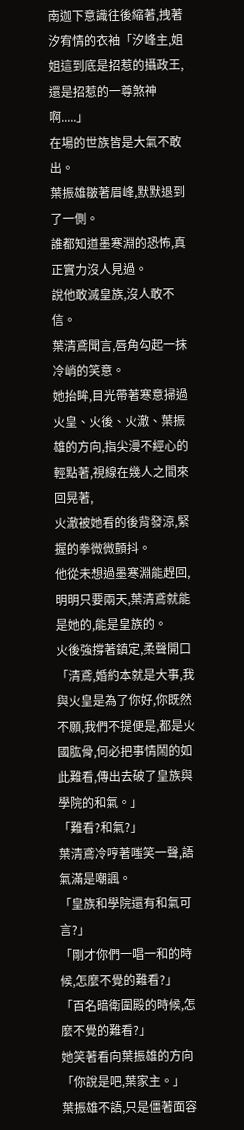南迦下意識往後縮著,拽著汐宥情的衣袖「汐峰主,姐姐這到底是招惹的攝政王,還是招惹的一尊煞神啊.....」
在場的世族皆是大氣不敢出。
葉振雄皺著眉峰,默默退到了一側。
誰都知道墨寒淵的恐怖,真正實力沒人見過。
說他敢滅皇族,沒人敢不信。
葉清鳶聞言,唇角勾起一抹冷峭的笑意。
她抬眸,目光帶著寒意掃過火皇、火後、火澈、葉振雄的方向,指尖漫不經心的輕點著,視線在幾人之間來回晃著,
火澈被她看的後背發涼,緊握的拳微微顫抖。
他從未想過墨寒淵能趕回,明明只要兩天,葉清鳶就能是她的,能是皇族的。
火後強撐著鎮定,柔聲開口「清鳶,婚約本就是大事,我與火皇是為了你好,你既然不願,我們不提便是,都是火國肱骨,何必把事情鬧的如此難看,傳出去破了皇族與學院的和氣。」
「難看?和氣?」
葉清鳶冷哼著嗤笑一聲,語氣滿是嘲諷。
「皇族和學院還有和氣可言?」
「剛才你們一唱一和的時候,怎麼不覺的難看?」
「百名暗衛圍殿的時候,怎麼不覺的難看?」
她笑著看向葉振雄的方向「你說是吧,葉家主。」
葉振雄不語,只是僵著面容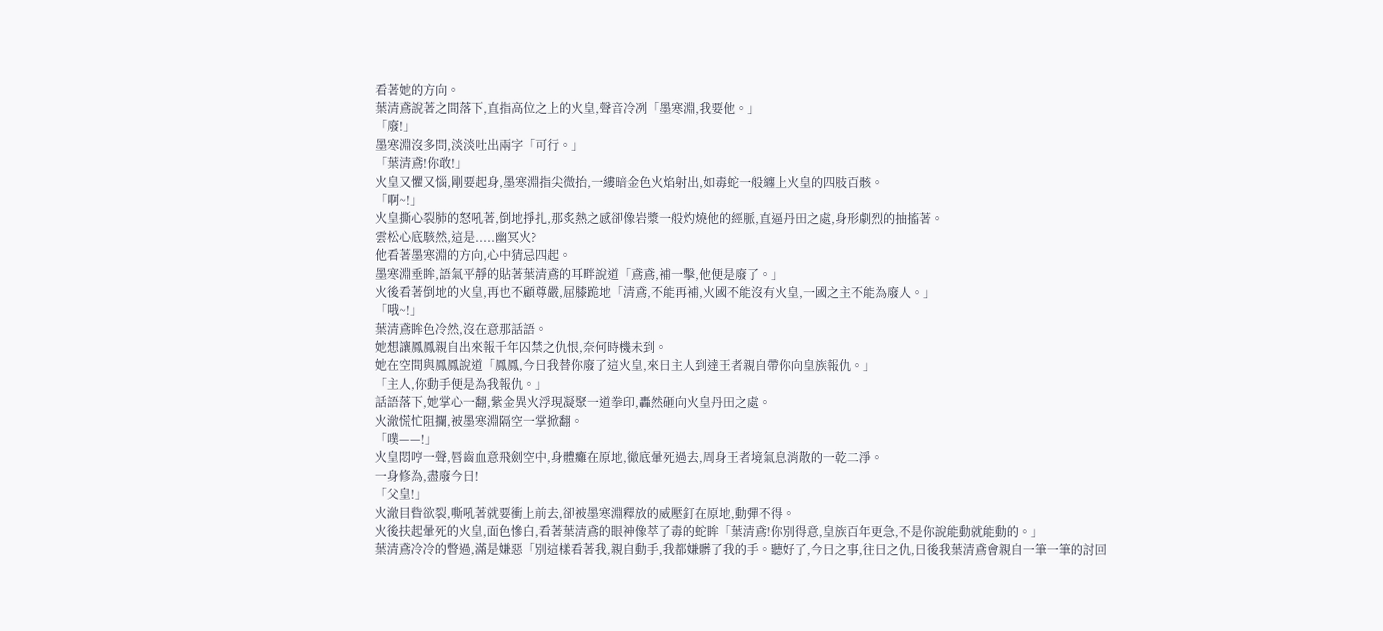看著她的方向。
葉清鳶說著之間落下,直指高位之上的火皇,聲音冷冽「墨寒淵,我要他。」
「廢!」
墨寒淵沒多問,淡淡吐出兩字「可行。」
「葉清鳶!你敢!」
火皇又懼又惱,剛要起身,墨寒淵指尖微抬,一縷暗金色火焰射出,如毒蛇一般纏上火皇的四肢百骸。
「啊~!」
火皇撕心裂肺的怒吼著,倒地掙扎,那炙熱之感卻像岩漿一般灼燒他的經脈,直逼丹田之處,身形劇烈的抽搐著。
雲松心底駭然,這是.....幽冥火?
他看著墨寒淵的方向,心中猜忌四起。
墨寒淵垂眸,語氣平靜的貼著葉清鳶的耳畔說道「鳶鳶,補一擊,他便是廢了。」
火後看著倒地的火皇,再也不顧尊嚴,屈膝跪地「清鳶,不能再補,火國不能沒有火皇,一國之主不能為廢人。」
「哦~!」
葉清鳶眸色冷然,沒在意那話語。
她想讓鳳鳳親自出來報千年囚禁之仇恨,奈何時機未到。
她在空間與鳳鳳說道「鳳鳳,今日我替你廢了這火皇,來日主人到達王者親自帶你向皇族報仇。」
「主人,你動手便是為我報仇。」
話語落下,她掌心一翻,紫金異火浮現凝聚一道拳印,轟然砸向火皇丹田之處。
火澈慌忙阻攔,被墨寒淵隔空一掌掀翻。
「噗——!」
火皇悶哼一聲,唇齒血意飛劍空中,身體癱在原地,徹底暈死過去,周身王者境氣息消散的一乾二淨。
一身修為,盡廢今日!
「父皇!」
火澈目眥欲裂,嘶吼著就要衝上前去,卻被墨寒淵釋放的威壓釘在原地,動彈不得。
火後扶起暈死的火皇,面色慘白,看著葉清鳶的眼神像萃了毒的蛇眸「葉清鳶!你別得意,皇族百年更急,不是你說能動就能動的。」
葉清鳶冷冷的瞥過,滿是嫌惡「別這樣看著我,親自動手,我都嫌髒了我的手。聽好了,今日之事,往日之仇,日後我葉清鳶會親自一筆一筆的討回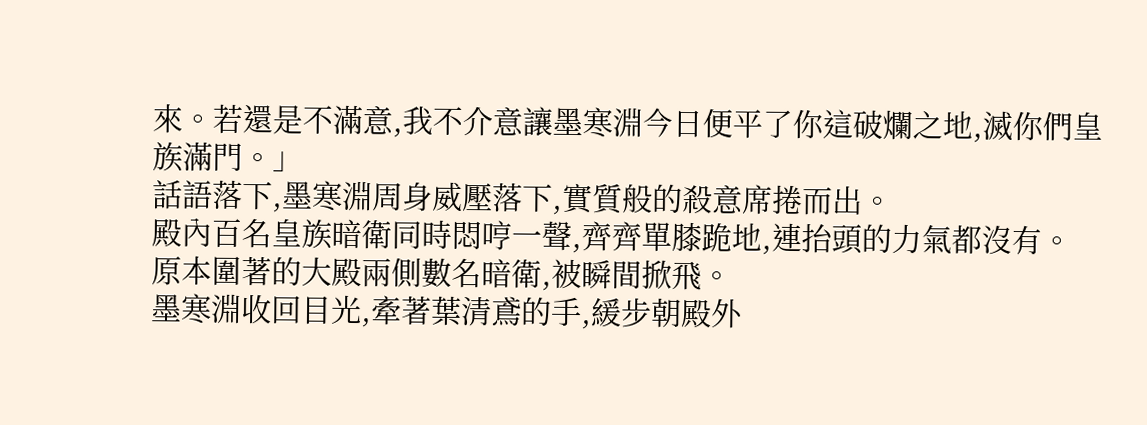來。若還是不滿意,我不介意讓墨寒淵今日便平了你這破爛之地,滅你們皇族滿門。」
話語落下,墨寒淵周身威壓落下,實質般的殺意席捲而出。
殿內百名皇族暗衛同時悶哼一聲,齊齊單膝跪地,連抬頭的力氣都沒有。
原本圍著的大殿兩側數名暗衛,被瞬間掀飛。
墨寒淵收回目光,牽著葉清鳶的手,緩步朝殿外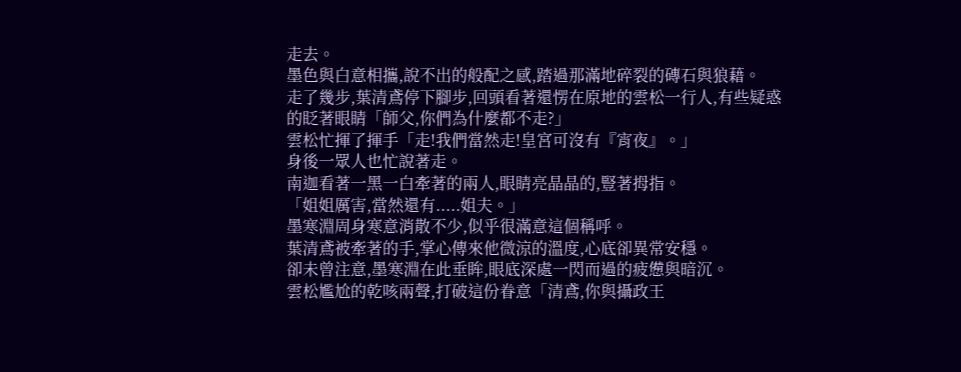走去。
墨色與白意相攜,說不出的般配之感,踏過那滿地碎裂的磚石與狼藉。
走了幾步,葉清鳶停下腳步,回頭看著還愣在原地的雲松一行人,有些疑惑的眨著眼睛「師父,你們為什麼都不走?」
雲松忙揮了揮手「走!我們當然走!皇宮可沒有『宵夜』。」
身後一眾人也忙說著走。
南迦看著一黑一白牽著的兩人,眼睛亮晶晶的,豎著拇指。
「姐姐厲害,當然還有.....姐夫。」
墨寒淵周身寒意消散不少,似乎很滿意這個稱呼。
葉清鳶被牽著的手,掌心傳來他微涼的溫度,心底卻異常安穩。
卻未曾注意,墨寒淵在此垂眸,眼底深處一閃而過的疲憊與暗沉。
雲松尷尬的乾咳兩聲,打破這份眷意「清鳶,你與攝政王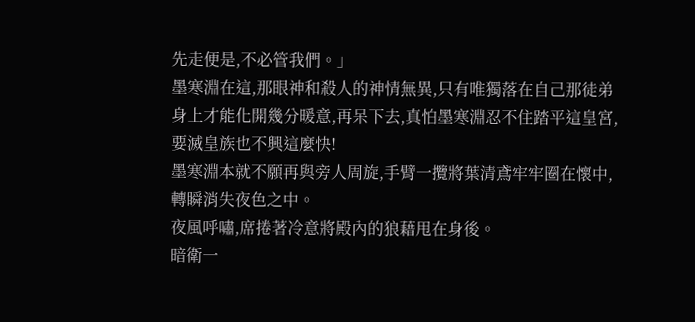先走便是,不必管我們。」
墨寒淵在這,那眼神和殺人的神情無異,只有唯獨落在自己那徒弟身上才能化開幾分暖意,再呆下去,真怕墨寒淵忍不住踏平這皇宮,要滅皇族也不興這麼快!
墨寒淵本就不願再與旁人周旋,手臂一攬將葉清鳶牢牢圈在懷中,轉瞬消失夜色之中。
夜風呼嘯,席捲著冷意將殿內的狼藉甩在身後。
暗衛一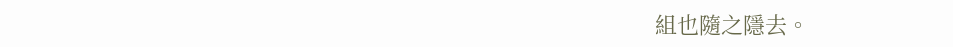組也隨之隱去。